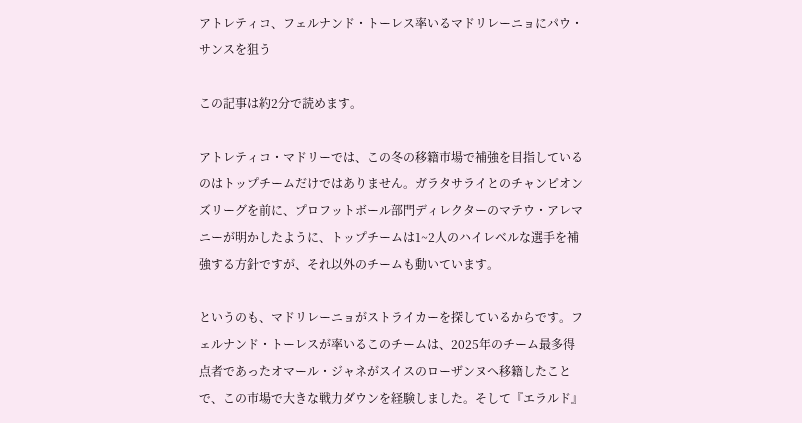アトレティコ、フェルナンド・トーレス率いるマドリレーニョにパウ・サンスを狙う

この記事は約2分で読めます。

アトレティコ・マドリーでは、この冬の移籍市場で補強を目指しているのはトップチームだけではありません。ガラタサライとのチャンピオンズリーグを前に、プロフットボール部門ディレクターのマテウ・アレマニーが明かしたように、トップチームは1~2人のハイレベルな選手を補強する方針ですが、それ以外のチームも動いています。

というのも、マドリレーニョがストライカーを探しているからです。フェルナンド・トーレスが率いるこのチームは、2025年のチーム最多得点者であったオマール・ジャネがスイスのローザンヌへ移籍したことで、この市場で大きな戦力ダウンを経験しました。そして『エラルド』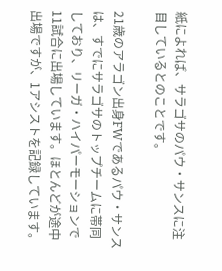紙によれば、サラゴサのパウ・サンスに注目しているとのことです。

21歳のアラゴン出身FWであるパウ・サンスは、すでにサラゴサのトップチームに帯同しており、リーガ・ハイパーモーションで11試合に出場しています。ほとんどが途中出場ですが、1アシストを記録しています。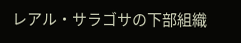レアル・サラゴサの下部組織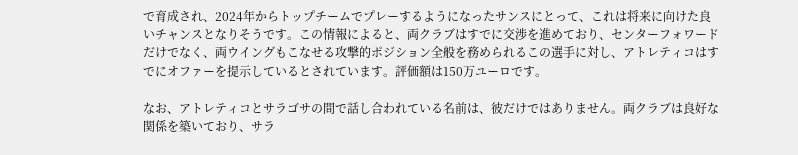で育成され、2024年からトップチームでプレーするようになったサンスにとって、これは将来に向けた良いチャンスとなりそうです。この情報によると、両クラブはすでに交渉を進めており、センターフォワードだけでなく、両ウイングもこなせる攻撃的ポジション全般を務められるこの選手に対し、アトレティコはすでにオファーを提示しているとされています。評価額は150万ユーロです。

なお、アトレティコとサラゴサの間で話し合われている名前は、彼だけではありません。両クラブは良好な関係を築いており、サラ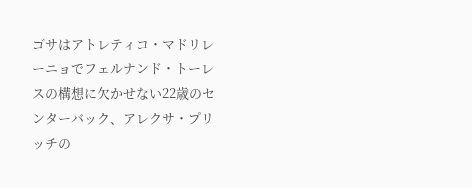ゴサはアトレティコ・マドリレーニョでフェルナンド・トーレスの構想に欠かせない22歳のセンターバック、アレクサ・プリッチの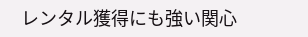レンタル獲得にも強い関心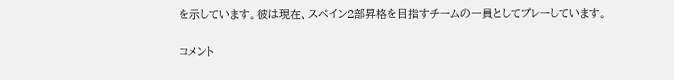を示しています。彼は現在、スペイン2部昇格を目指すチームの一員としてプレーしています。

コメント